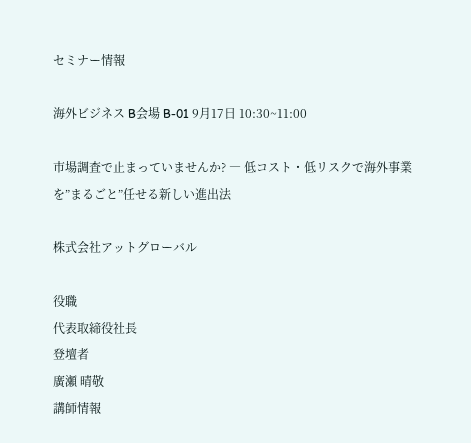セミナー情報

海外ビジネス B会場 B-01 9月17日 10:30~11:00

市場調査で止まっていませんか? ― 低コスト・低リスクで海外事業を”まるごと”任せる新しい進出法

株式会社アットグローバル

役職
代表取締役社長
登壇者
廣瀬 晴敬
講師情報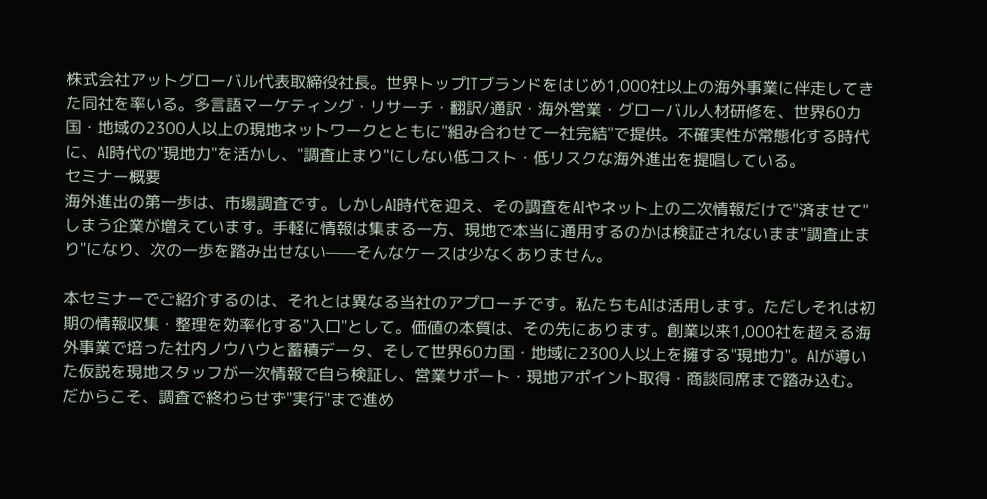株式会社アットグローバル代表取締役社長。世界トップITブランドをはじめ1,000社以上の海外事業に伴走してきた同社を率いる。多言語マーケティング・リサーチ・翻訳/通訳・海外営業・グローバル人材研修を、世界60カ国・地域の2300人以上の現地ネットワークとともに"組み合わせて一社完結"で提供。不確実性が常態化する時代に、AI時代の"現地力"を活かし、"調査止まり"にしない低コスト・低リスクな海外進出を提唱している。
セミナー概要
海外進出の第一歩は、市場調査です。しかしAI時代を迎え、その調査をAIやネット上の二次情報だけで"済ませて"しまう企業が増えています。手軽に情報は集まる一方、現地で本当に通用するのかは検証されないまま"調査止まり"になり、次の一歩を踏み出せない——そんなケースは少なくありません。

本セミナーでご紹介するのは、それとは異なる当社のアプローチです。私たちもAIは活用します。ただしそれは初期の情報収集・整理を効率化する"入口"として。価値の本質は、その先にあります。創業以来1,000社を超える海外事業で培った社内ノウハウと蓄積データ、そして世界60カ国・地域に2300人以上を擁する"現地力"。AIが導いた仮説を現地スタッフが一次情報で自ら検証し、営業サポート・現地アポイント取得・商談同席まで踏み込む。だからこそ、調査で終わらせず"実行"まで進め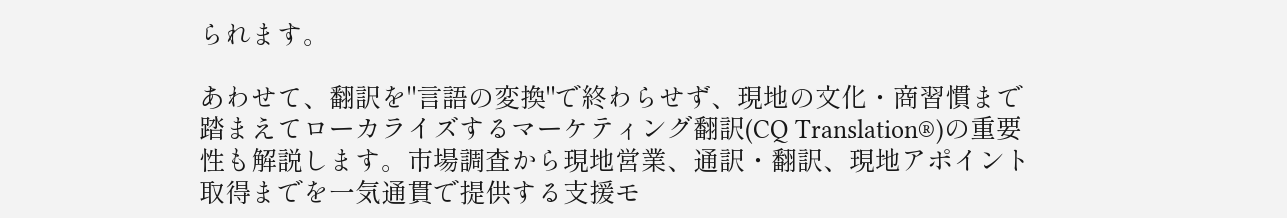られます。

あわせて、翻訳を"言語の変換"で終わらせず、現地の文化・商習慣まで踏まえてローカライズするマーケティング翻訳(CQ Translation®)の重要性も解説します。市場調査から現地営業、通訳・翻訳、現地アポイント取得までを一気通貫で提供する支援モ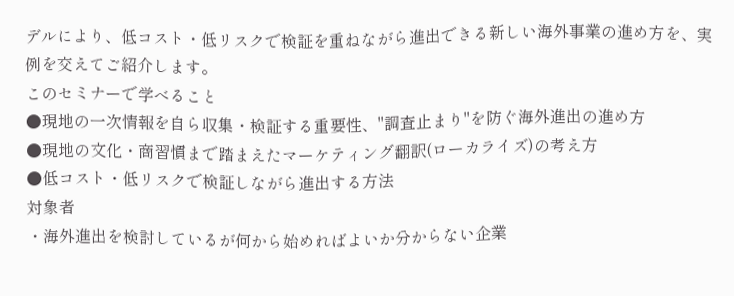デルにより、低コスト・低リスクで検証を重ねながら進出できる新しい海外事業の進め方を、実例を交えてご紹介します。
このセミナーで学べること
●現地の一次情報を自ら収集・検証する重要性、"調査止まり"を防ぐ海外進出の進め方
●現地の文化・商習慣まで踏まえたマーケティング翻訳(ローカライズ)の考え方
●低コスト・低リスクで検証しながら進出する方法
対象者
・海外進出を検討しているが何から始めればよいか分からない企業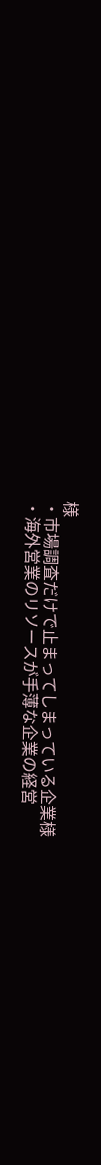様
・市場調査だけで止まってしまっている企業様
・海外営業のリソースが手薄な企業の経営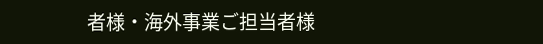者様・海外事業ご担当者様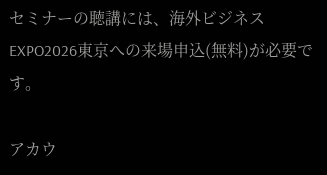セミナーの聴講には、海外ビジネスEXPO2026東京への来場申込(無料)が必要です。

アカウ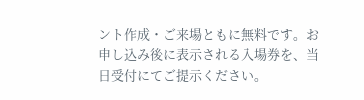ント作成・ご来場ともに無料です。お申し込み後に表示される入場券を、当日受付にてご提示ください。